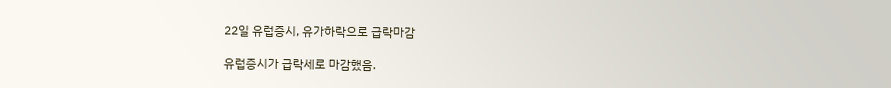22일 유럽증시, 유가하락으로 급락마감

유럽증시가 급락세로 마감했음.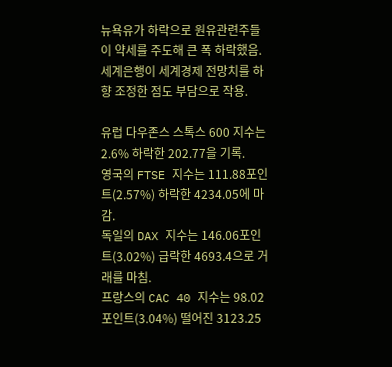뉴욕유가 하락으로 원유관련주들이 약세를 주도해 큰 폭 하락했음.
세계은행이 세계경제 전망치를 하향 조정한 점도 부담으로 작용.

유럽 다우존스 스톡스 600 지수는 2.6% 하락한 202.77을 기록.
영국의 FTSE 지수는 111.88포인트(2.57%) 하락한 4234.05에 마감.
독일의 DAX 지수는 146.06포인트(3.02%) 급락한 4693.4으로 거래를 마침.
프랑스의 CAC 40 지수는 98.02포인트(3.04%) 떨어진 3123.25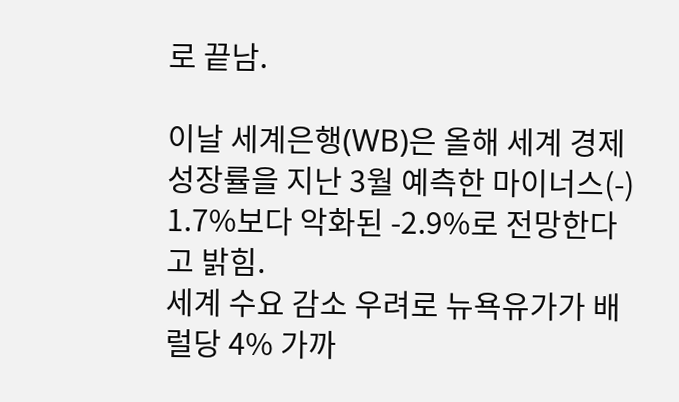로 끝남.

이날 세계은행(WB)은 올해 세계 경제성장률을 지난 3월 예측한 마이너스(-) 1.7%보다 악화된 -2.9%로 전망한다고 밝힘.
세계 수요 감소 우려로 뉴욕유가가 배럴당 4% 가까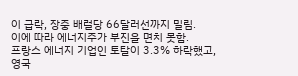이 급락, 장중 배럴당 66달러선까지 밀림.
이에 따라 에너지주가 부진을 면치 못함.
프랑스 에너지 기업인 토탈이 3.3% 하락했고, 영국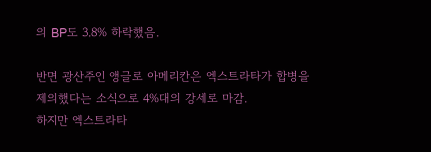의 BP도 3.8% 하락했음.

반면 광산주인 앵글로 아메리칸은 엑스트라타가 합병을 제의했다는 소식으로 4%대의 강세로 마감.
하지만 엑스트라타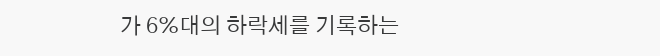가 6%대의 하락세를 기록하는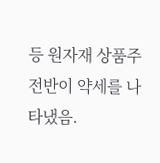등 원자재 상품주 전반이 약세를 나타냈음.